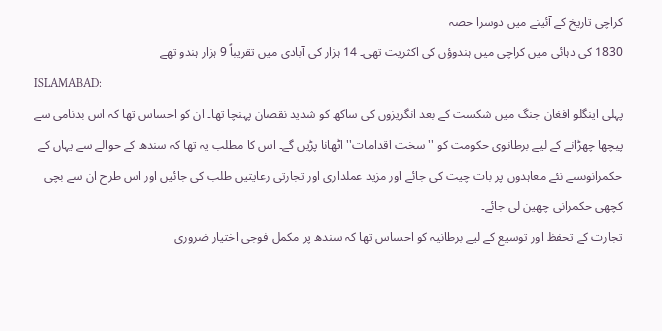کراچی تاریخ کے آئینے میں دوسرا حصہ
1830 کی دہائی میں کراچی میں ہندوؤں کی اکثریت تھی۔ 14 ہزار کی آبادی میں تقریباً 9 ہزار ہندو تھے
ISLAMABAD:
پہلی اینگلو افغان جنگ میں شکست کے بعد انگریزوں کی ساکھ کو شدید نقصان پہنچا تھا۔ ان کو احساس تھا کہ اس بدنامی سے پیچھا چھڑانے کے لیے برطانوی حکومت کو ''سخت اقدامات'' اٹھانا پڑیں گے۔ اس کا مطلب یہ تھا کہ سندھ کے حوالے سے یہاں کے حکمرانوںسے نئے معاہدوں پر بات چیت کی جائے اور مزید عملداری اور تجارتی رعایتیں طلب کی جائیں اور اس طرح ان سے بچی کچھی حکمرانی چھین لی جائے۔
تجارت کے تحفظ اور توسیع کے لیے برطانیہ کو احساس تھا کہ سندھ پر مکمل فوجی اختیار ضروری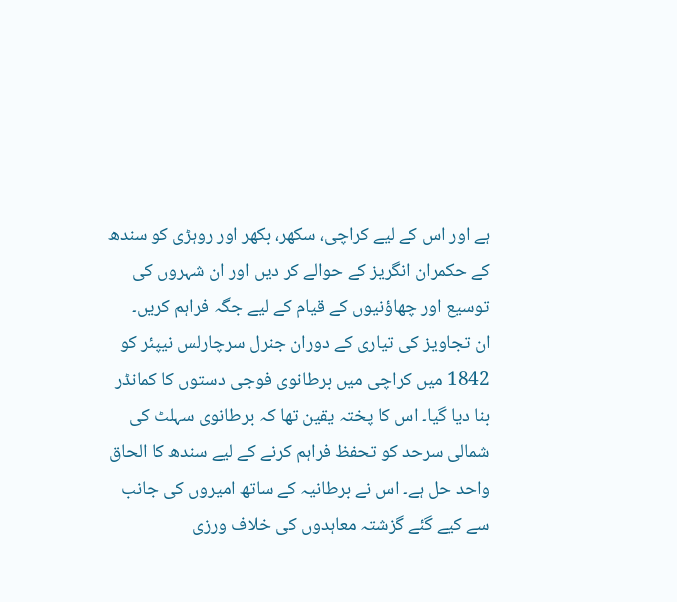ہے اور اس کے لیے کراچی، سکھر، بکھر اور روہڑی کو سندھ کے حکمران انگریز کے حوالے کر دیں اور ان شہروں کی توسیع اور چھاؤنیوں کے قیام کے لیے جگہ فراہم کریں۔
ان تجاویز کی تیاری کے دوران جنرل سرچارلس نیپئر کو 1842 میں کراچی میں برطانوی فوجی دستوں کا کمانڈر بنا دیا گیا۔ اس کا پختہ یقین تھا کہ برطانوی سہلٹ کی شمالی سرحد کو تحفظ فراہم کرنے کے لیے سندھ کا الحاق واحد حل ہے۔ اس نے برطانیہ کے ساتھ امیروں کی جانب سے کیے گئے گزشتہ معاہدوں کی خلاف ورزی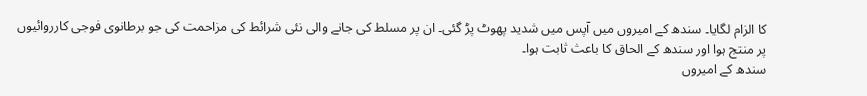کا الزام لگایا۔ سندھ کے امیروں میں آپس میں شدید پھوٹ پڑ گئی۔ ان پر مسلط کی جانے والی نئی شرائط کی مزاحمت کی جو برطانوی فوجی کارروائیوں پر منتج ہوا اور سندھ کے الحاق کا باعث ثابت ہوا۔
سندھ کے امیروں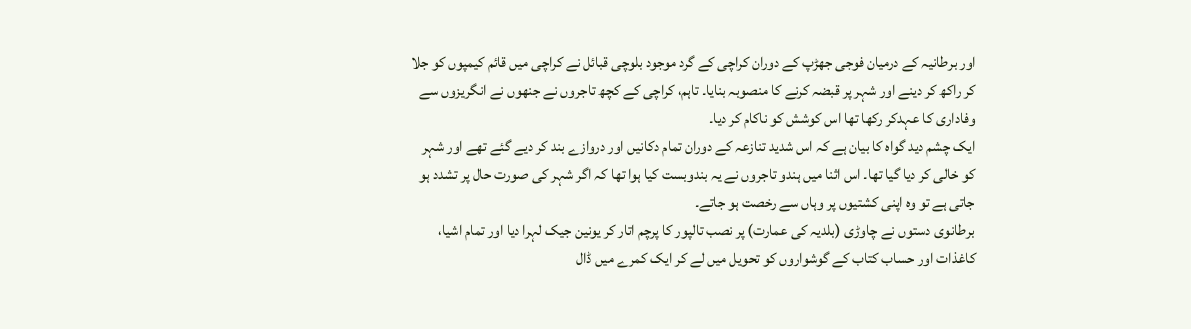اور برطانیہ کے درمیان فوجی جھڑپ کے دوران کراچی کے گرد موجود بلوچی قبائل نے کراچی میں قائم کیمپوں کو جلا کر راکھ کر دینے اور شہر پر قبضہ کرنے کا منصوبہ بنایا۔ تاہم، کراچی کے کچھ تاجروں نے جنھوں نے انگریزوں سے وفاداری کا عہدکر رکھا تھا اس کوشش کو ناکام کر دیا۔
ایک چشم دید گواہ کا بیان ہے کہ اس شدید تنازعہ کے دوران تمام دکانیں اور دروازے بند کر دیے گئے تھے اور شہر کو خالی کر دیا گیا تھا۔ اس اثنا میں ہندو تاجروں نے یہ بندوبست کیا ہوا تھا کہ اگر شہر کی صورت حال پر تشدد ہو جاتی ہے تو وہ اپنی کشتیوں پر وہاں سے رخصت ہو جاتے۔
برطانوی دستوں نے چاوڑی (بلدیہ کی عمارت) پر نصب تالپور کا پرچم اتار کر یونین جیک لہرا دیا اور تمام اشیا، کاغذات اور حساب کتاب کے گوشواروں کو تحویل میں لے کر ایک کمرے میں ڈال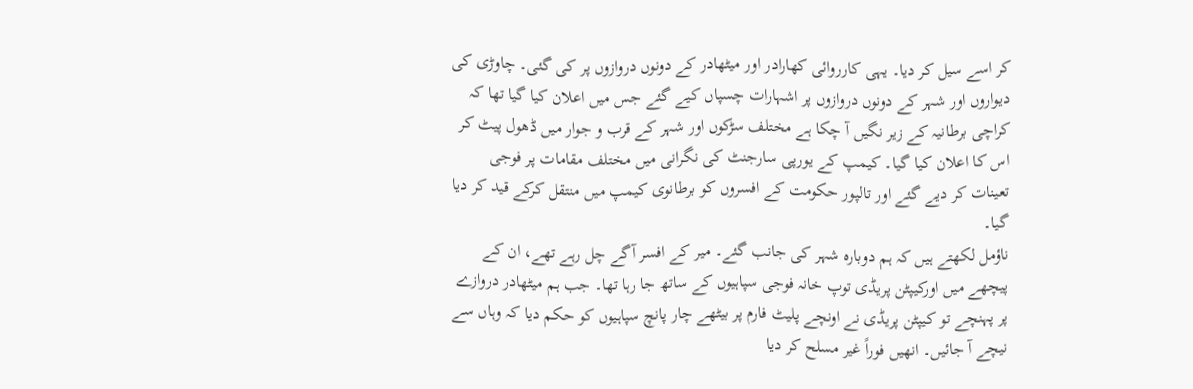کر اسے سیل کر دیا۔ یہی کارروائی کھارادر اور میٹھادر کے دونوں دروازوں پر کی گئی۔ چاوڑی کی دیواروں اور شہر کے دونوں دروازوں پر اشہارات چسپاں کیے گئے جس میں اعلان کیا گیا تھا کہ کراچی برطانیہ کے زیر نگیں آ چکا ہے مختلف سڑکوں اور شہر کے قرب و جوار میں ڈھول پیٹ کر اس کا اعلان کیا گیا۔ کیمپ کے یورپی سارجنٹ کی نگرانی میں مختلف مقامات پر فوجی تعینات کر دیے گئے اور تالپور حکومت کے افسروں کو برطانوی کیمپ میں منتقل کرکے قید کر دیا گیا۔
ناؤمل لکھتے ہیں کہ ہم دوبارہ شہر کی جانب گئے۔ میر کے افسر آگے چل رہے تھے، ان کے پیچھے میں اورکیپٹن پریڈی توپ خانہ فوجی سپاہیوں کے ساتھ جا رہا تھا۔ جب ہم میٹھادر دروازے پر پہنچے تو کیپٹن پریڈی نے اونچے پلیٹ فارم پر بیٹھے چار پانچ سپاہیوں کو حکم دیا کہ وہاں سے نیچے آ جائیں۔ انھیں فوراً غیر مسلح کر دیا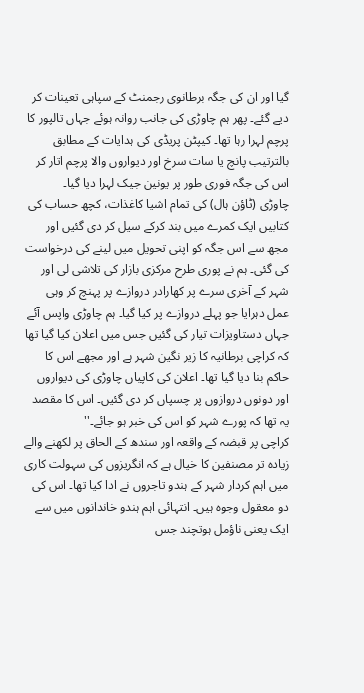گیا اور ان کی جگہ برطانوی رجمنٹ کے سپاہی تعینات کر دیے گئے۔ پھر ہم چاوڑی کی جانب روانہ ہوئے جہاں تالپور کا پرچم لہرا رہا تھا۔ کیپٹن پریڈی کی ہدایات کے مطابق بالترتیب پانچ یا سات سرخ اور دیواروں والا پرچم اتار کر اس کی جگہ فوری طور پر یونین جیک لہرا دیا گیا۔
چاوڑی (ٹاؤن ہال) کی تمام اشیا کاغذات، کچھ حساب کی کتابیں ایک کمرے میں بند کرکے سیل کر دی گئیں اور مجھ سے اس جگہ کو اپنی تحویل میں لینے کی درخواست کی گئی۔ ہم نے پوری طرح مرکزی بازار کی تلاشی لی اور شہر کے آخری سرے پر کھارادر دروازے پر پہنچ کر وہی عمل دہرایا جو پہلے دروازے پر کیا گیا۔ ہم چاوڑی واپس آئے جہاں دستاویزات تیار کی گئیں جس میں اعلان کیا گیا تھا کہ کراچی برطانیہ کا زیر نگین شہر ہے اور مجھے اس کا حاکم بنا دیا گیا تھا۔ اعلان کی کاپیاں چاوڑی کی دیواروں اور دونوں دروازوں پر چسپاں کر دی گئیں۔ اس کا مقصد یہ تھا کہ پورے شہر کو اس کی خبر ہو جائے۔''
کراچی پر قبضہ کے واقعہ اور سندھ کے الحاق پر لکھنے والے زیادہ تر مصنفین کا خیال ہے کہ انگریزوں کی سہولت کاری میں اہم کردار شہر کے ہندو تاجروں نے ادا کیا تھا۔ اس کی دو معقول وجوہ ہیں۔ انتہائی اہم ہندو خاندانوں میں سے ایک یعنی ناؤمل ہوتچند جس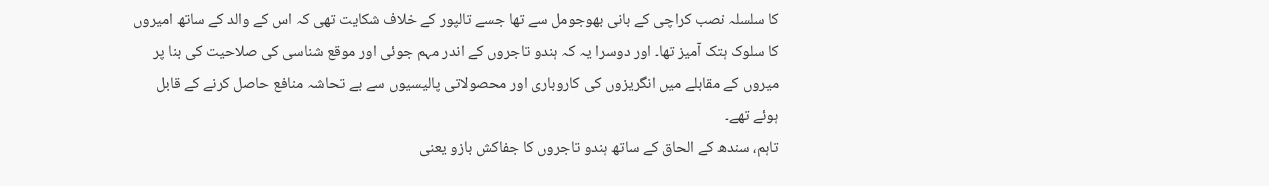کا سلسلہ نصب کراچی کے بانی بھوجومل سے تھا جسے تالپور کے خلاف شکایت تھی کہ اس کے والد کے ساتھ امیروں کا سلوک ہتک آمیز تھا۔ اور دوسرا یہ کہ ہندو تاجروں کے اندر مہم جوئی اور موقع شناسی کی صلاحیت کی بنا پر میروں کے مقابلے میں انگریزوں کی کاروباری اور محصولاتی پالیسیوں سے بے تحاشہ منافع حاصل کرنے کے قابل ہوئے تھے۔
تاہم، سندھ کے الحاق کے ساتھ ہندو تاجروں کا جفاکش بازو یعنی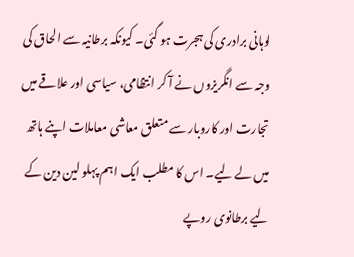لوہانی برادری کی ہجرت ہو گئی۔ کیونکہ برطانیہ سے الحاق کی وجہ سے انگریزوں نے آ کر انتظامی، سیاسی اور علاقے میں تجارت اور کاروبار سے متعلق معاشی معاملات اپنے ہاتھ میں لے لیے۔ اس کا مطلب ایک اہم پہلو لین دین کے لیے برطانوی روپے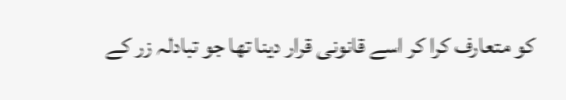کو متعارف کرا کر اسے قانونی قرار دینا تھا جو تبادلہ زر کے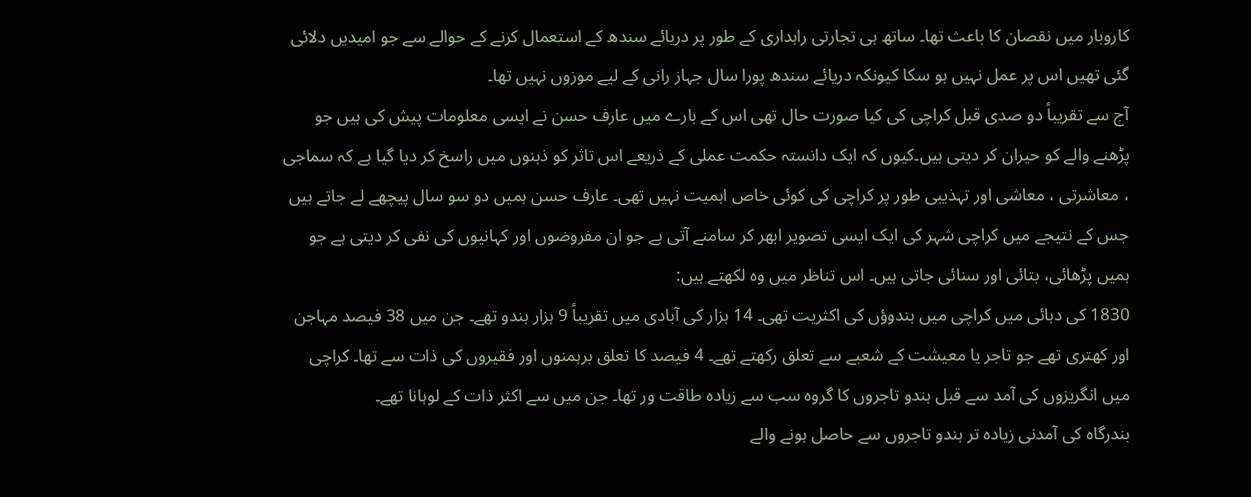کاروبار میں نقصان کا باعث تھا۔ ساتھ ہی تجارتی راہداری کے طور پر دریائے سندھ کے استعمال کرنے کے حوالے سے جو امیدیں دلائی گئی تھیں اس پر عمل نہیں ہو سکا کیونکہ دریائے سندھ پورا سال جہاز رانی کے لیے موزوں نہیں تھا۔
آج سے تقریباً دو صدی قبل کراچی کی کیا صورت حال تھی اس کے بارے میں عارف حسن نے ایسی معلومات پیش کی ہیں جو پڑھنے والے کو حیران کر دیتی ہیں۔کیوں کہ ایک دانستہ حکمت عملی کے ذریعے اس تاثر کو ذہنوں میں راسخ کر دیا گیا ہے کہ سماجی ، معاشرتی ، معاشی اور تہذیبی طور پر کراچی کی کوئی خاص اہمیت نہیں تھی۔ عارف حسن ہمیں دو سو سال پیچھے لے جاتے ہیں جس کے نتیجے میں کراچی شہر کی ایک ایسی تصویر ابھر کر سامنے آتی ہے جو ان مفروضوں اور کہانیوں کی نفی کر دیتی ہے جو ہمیں پڑھائی، بتائی اور سنائی جاتی ہیں۔ اس تناظر میں وہ لکھتے ہیں:
1830 کی دہائی میں کراچی میں ہندوؤں کی اکثریت تھی۔ 14 ہزار کی آبادی میں تقریباً 9 ہزار ہندو تھے۔ جن میں 38 فیصد مہاجن اور کھتری تھے جو تاجر یا معیشت کے شعبے سے تعلق رکھتے تھے۔ 4 فیصد کا تعلق برہمنوں اور فقیروں کی ذات سے تھا۔ کراچی میں انگریزوں کی آمد سے قبل ہندو تاجروں کا گروہ سب سے زیادہ طاقت ور تھا۔ جن میں سے اکثر ذات کے لوہانا تھے۔
بندرگاہ کی آمدنی زیادہ تر ہندو تاجروں سے حاصل ہونے والے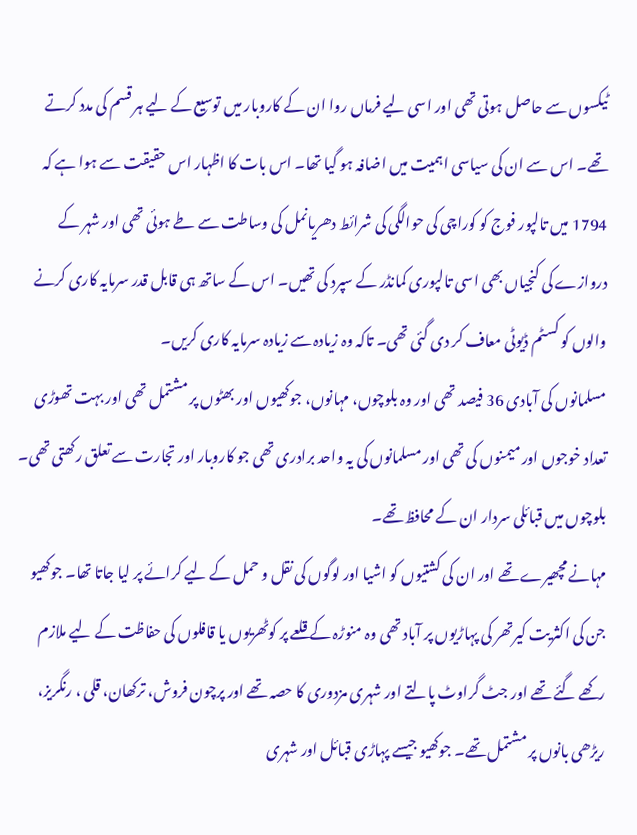ٹیکسوں سے حاصل ہوتی تھی اور اسی لیے فرماں روا ان کے کاروبار میں توسیع کے لیے ہر قسم کی مدد کرتے تھے۔ اس سے ان کی سیاسی اہمیت میں اضافہ ہو گیا تھا۔ اس بات کا اظہار اس حقیقت سے ہوا ہے کہ 1794 میں تالپور فوج کو کوراچی کی حوالگی کی شرائط دھریانمل کی وساطت سے طے ہوئی تھی اور شہر کے دروازے کی کنجیاں بھی اسی تالپوری کمانڈر کے سپرد کی تھیں۔ اس کے ساتھ ہی قابل قدر سرمایہ کاری کرنے والوں کو کسٹم ڈیوٹی معاف کر دی گئی تھی۔ تاکہ وہ زیادہ سے زیادہ سرمایہ کاری کریں۔
مسلمانوں کی آبادی 36 فیصد تھی اور وہ بلوچوں، مہانوں، جوکھیوں اور بھٹوں پر مشتمل تھی اور بہت تھوڑی تعداد خوجوں اور میمنوں کی تھی اور مسلمانوں کی یہ واحد برادری تھی جو کاروبار اور تجارت سے تعلق رکھتی تھی۔ بلوچوں میں قبائلی سردار ان کے محافظ تھے۔
مہانے مچھیرے تھے اور ان کی کشتیوں کو اشیا اور لوگوں کی نقل و حمل کے لیے کرائے پر لیا جاتا تھا۔ جوکھیو جن کی اکثریت کیرتھر کی پہاڑیوں پر آباد تھی وہ منوڑہ کے قلعے پر کوٹھریوں یا قافلوں کی حفاظت کے لیے ملازم رکھے گئے تھے اور جٹ گراوٹ پالتے اور شہری مزدوری کا حصہ تھے اور پرچون فروش، ترکھان، قلی ، رنگریز، ریڑھی بانوں پر مشتمل تھے۔ جوکھیو جیسے پہاڑی قبائل اور شہری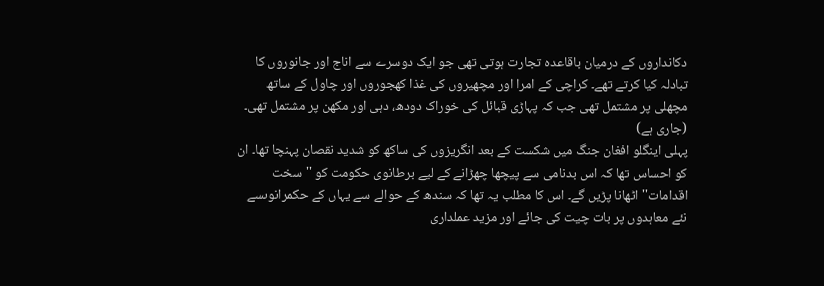دکانداروں کے درمیان باقاعدہ تجارت ہوتی تھی جو ایک دوسرے سے اناج اور جانوروں کا تبادلہ کیا کرتے تھے۔ کراچی کے امرا اور مچھیروں کی غذا کھجوروں اور چاول کے ساتھ مچھلی پر مشتمل تھی جب کہ پہاڑی قبائل کی خوراک دودھ، دہی اور مکھن پر مشتمل تھی۔
(جاری ہے)
پہلی اینگلو افغان جنگ میں شکست کے بعد انگریزوں کی ساکھ کو شدید نقصان پہنچا تھا۔ ان کو احساس تھا کہ اس بدنامی سے پیچھا چھڑانے کے لیے برطانوی حکومت کو ''سخت اقدامات'' اٹھانا پڑیں گے۔ اس کا مطلب یہ تھا کہ سندھ کے حوالے سے یہاں کے حکمرانوںسے نئے معاہدوں پر بات چیت کی جائے اور مزید عملداری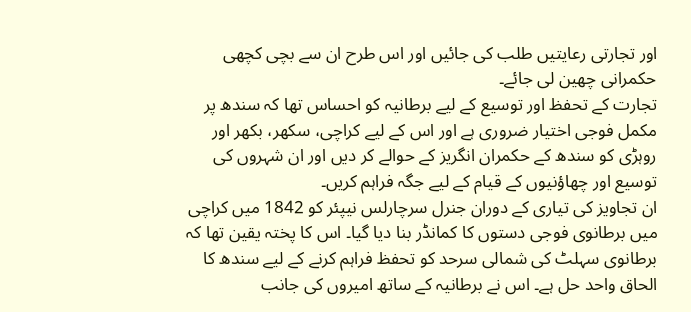اور تجارتی رعایتیں طلب کی جائیں اور اس طرح ان سے بچی کچھی حکمرانی چھین لی جائے۔
تجارت کے تحفظ اور توسیع کے لیے برطانیہ کو احساس تھا کہ سندھ پر مکمل فوجی اختیار ضروری ہے اور اس کے لیے کراچی، سکھر، بکھر اور روہڑی کو سندھ کے حکمران انگریز کے حوالے کر دیں اور ان شہروں کی توسیع اور چھاؤنیوں کے قیام کے لیے جگہ فراہم کریں۔
ان تجاویز کی تیاری کے دوران جنرل سرچارلس نیپئر کو 1842 میں کراچی میں برطانوی فوجی دستوں کا کمانڈر بنا دیا گیا۔ اس کا پختہ یقین تھا کہ برطانوی سہلٹ کی شمالی سرحد کو تحفظ فراہم کرنے کے لیے سندھ کا الحاق واحد حل ہے۔ اس نے برطانیہ کے ساتھ امیروں کی جانب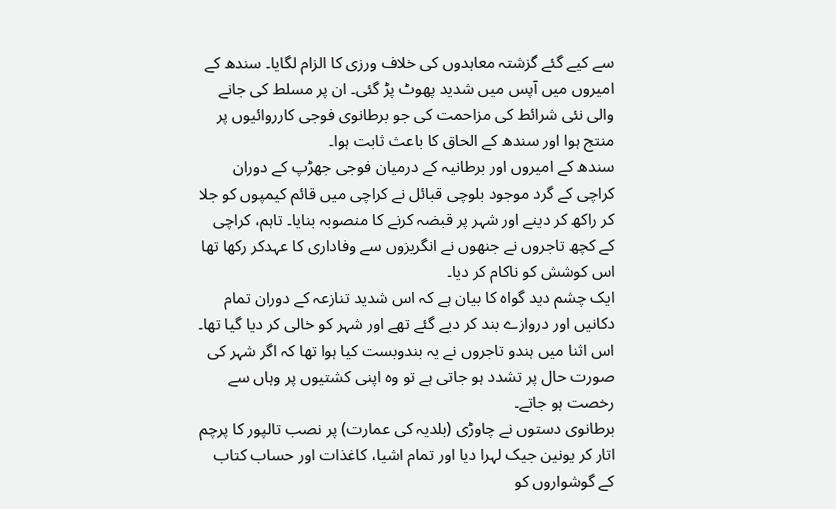سے کیے گئے گزشتہ معاہدوں کی خلاف ورزی کا الزام لگایا۔ سندھ کے امیروں میں آپس میں شدید پھوٹ پڑ گئی۔ ان پر مسلط کی جانے والی نئی شرائط کی مزاحمت کی جو برطانوی فوجی کارروائیوں پر منتج ہوا اور سندھ کے الحاق کا باعث ثابت ہوا۔
سندھ کے امیروں اور برطانیہ کے درمیان فوجی جھڑپ کے دوران کراچی کے گرد موجود بلوچی قبائل نے کراچی میں قائم کیمپوں کو جلا کر راکھ کر دینے اور شہر پر قبضہ کرنے کا منصوبہ بنایا۔ تاہم، کراچی کے کچھ تاجروں نے جنھوں نے انگریزوں سے وفاداری کا عہدکر رکھا تھا اس کوشش کو ناکام کر دیا۔
ایک چشم دید گواہ کا بیان ہے کہ اس شدید تنازعہ کے دوران تمام دکانیں اور دروازے بند کر دیے گئے تھے اور شہر کو خالی کر دیا گیا تھا۔ اس اثنا میں ہندو تاجروں نے یہ بندوبست کیا ہوا تھا کہ اگر شہر کی صورت حال پر تشدد ہو جاتی ہے تو وہ اپنی کشتیوں پر وہاں سے رخصت ہو جاتے۔
برطانوی دستوں نے چاوڑی (بلدیہ کی عمارت) پر نصب تالپور کا پرچم اتار کر یونین جیک لہرا دیا اور تمام اشیا، کاغذات اور حساب کتاب کے گوشواروں کو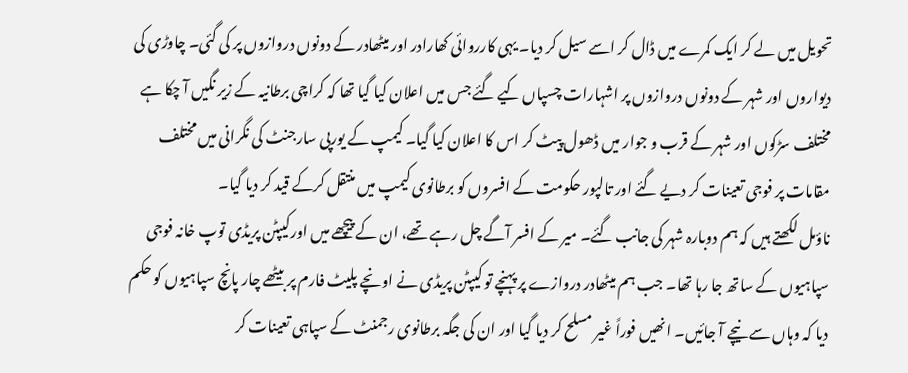تحویل میں لے کر ایک کمرے میں ڈال کر اسے سیل کر دیا۔ یہی کارروائی کھارادر اور میٹھادر کے دونوں دروازوں پر کی گئی۔ چاوڑی کی دیواروں اور شہر کے دونوں دروازوں پر اشہارات چسپاں کیے گئے جس میں اعلان کیا گیا تھا کہ کراچی برطانیہ کے زیر نگیں آ چکا ہے مختلف سڑکوں اور شہر کے قرب و جوار میں ڈھول پیٹ کر اس کا اعلان کیا گیا۔ کیمپ کے یورپی سارجنٹ کی نگرانی میں مختلف مقامات پر فوجی تعینات کر دیے گئے اور تالپور حکومت کے افسروں کو برطانوی کیمپ میں منتقل کرکے قید کر دیا گیا۔
ناؤمل لکھتے ہیں کہ ہم دوبارہ شہر کی جانب گئے۔ میر کے افسر آگے چل رہے تھے، ان کے پیچھے میں اورکیپٹن پریڈی توپ خانہ فوجی سپاہیوں کے ساتھ جا رہا تھا۔ جب ہم میٹھادر دروازے پر پہنچے تو کیپٹن پریڈی نے اونچے پلیٹ فارم پر بیٹھے چار پانچ سپاہیوں کو حکم دیا کہ وہاں سے نیچے آ جائیں۔ انھیں فوراً غیر مسلح کر دیا گیا اور ان کی جگہ برطانوی رجمنٹ کے سپاہی تعینات کر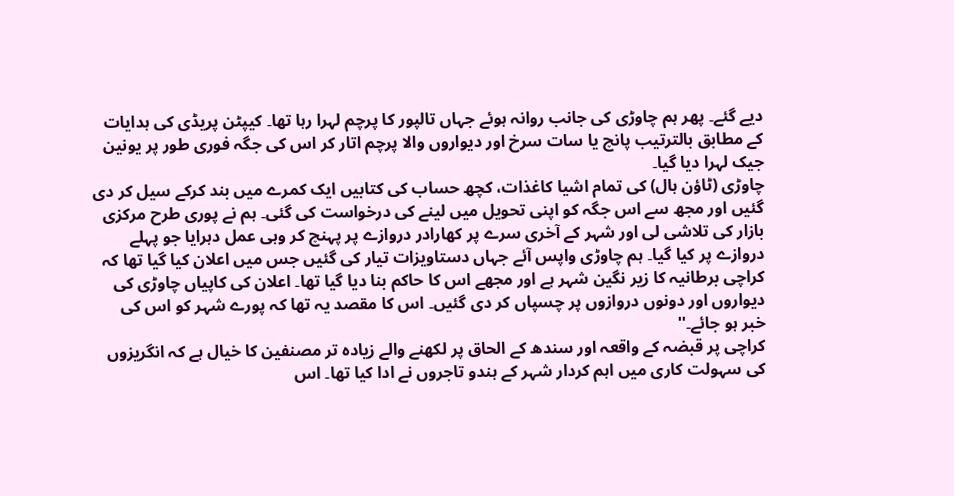دیے گئے۔ پھر ہم چاوڑی کی جانب روانہ ہوئے جہاں تالپور کا پرچم لہرا رہا تھا۔ کیپٹن پریڈی کی ہدایات کے مطابق بالترتیب پانچ یا سات سرخ اور دیواروں والا پرچم اتار کر اس کی جگہ فوری طور پر یونین جیک لہرا دیا گیا۔
چاوڑی (ٹاؤن ہال) کی تمام اشیا کاغذات، کچھ حساب کی کتابیں ایک کمرے میں بند کرکے سیل کر دی گئیں اور مجھ سے اس جگہ کو اپنی تحویل میں لینے کی درخواست کی گئی۔ ہم نے پوری طرح مرکزی بازار کی تلاشی لی اور شہر کے آخری سرے پر کھارادر دروازے پر پہنچ کر وہی عمل دہرایا جو پہلے دروازے پر کیا گیا۔ ہم چاوڑی واپس آئے جہاں دستاویزات تیار کی گئیں جس میں اعلان کیا گیا تھا کہ کراچی برطانیہ کا زیر نگین شہر ہے اور مجھے اس کا حاکم بنا دیا گیا تھا۔ اعلان کی کاپیاں چاوڑی کی دیواروں اور دونوں دروازوں پر چسپاں کر دی گئیں۔ اس کا مقصد یہ تھا کہ پورے شہر کو اس کی خبر ہو جائے۔''
کراچی پر قبضہ کے واقعہ اور سندھ کے الحاق پر لکھنے والے زیادہ تر مصنفین کا خیال ہے کہ انگریزوں کی سہولت کاری میں اہم کردار شہر کے ہندو تاجروں نے ادا کیا تھا۔ اس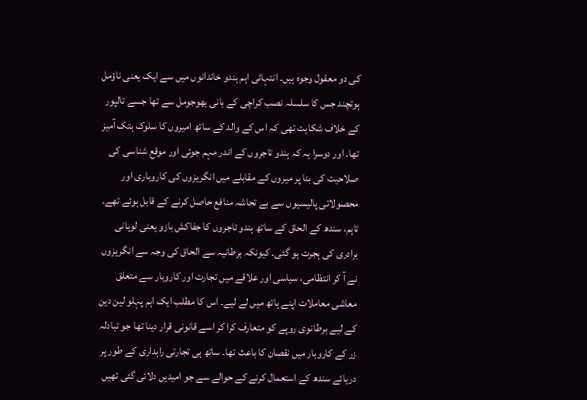کی دو معقول وجوہ ہیں۔ انتہائی اہم ہندو خاندانوں میں سے ایک یعنی ناؤمل ہوتچند جس کا سلسلہ نصب کراچی کے بانی بھوجومل سے تھا جسے تالپور کے خلاف شکایت تھی کہ اس کے والد کے ساتھ امیروں کا سلوک ہتک آمیز تھا۔ اور دوسرا یہ کہ ہندو تاجروں کے اندر مہم جوئی اور موقع شناسی کی صلاحیت کی بنا پر میروں کے مقابلے میں انگریزوں کی کاروباری اور محصولاتی پالیسیوں سے بے تحاشہ منافع حاصل کرنے کے قابل ہوئے تھے۔
تاہم، سندھ کے الحاق کے ساتھ ہندو تاجروں کا جفاکش بازو یعنی لوہانی برادری کی ہجرت ہو گئی۔ کیونکہ برطانیہ سے الحاق کی وجہ سے انگریزوں نے آ کر انتظامی، سیاسی اور علاقے میں تجارت اور کاروبار سے متعلق معاشی معاملات اپنے ہاتھ میں لے لیے۔ اس کا مطلب ایک اہم پہلو لین دین کے لیے برطانوی روپے کو متعارف کرا کر اسے قانونی قرار دینا تھا جو تبادلہ زر کے کاروبار میں نقصان کا باعث تھا۔ ساتھ ہی تجارتی راہداری کے طور پر دریائے سندھ کے استعمال کرنے کے حوالے سے جو امیدیں دلائی گئی تھیں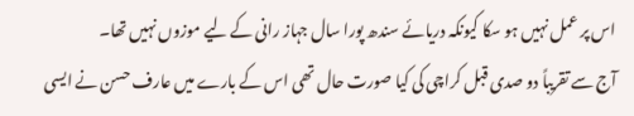اس پر عمل نہیں ہو سکا کیونکہ دریائے سندھ پورا سال جہاز رانی کے لیے موزوں نہیں تھا۔
آج سے تقریباً دو صدی قبل کراچی کی کیا صورت حال تھی اس کے بارے میں عارف حسن نے ایسی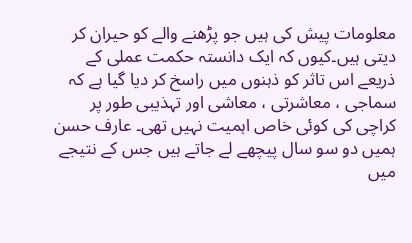معلومات پیش کی ہیں جو پڑھنے والے کو حیران کر دیتی ہیں۔کیوں کہ ایک دانستہ حکمت عملی کے ذریعے اس تاثر کو ذہنوں میں راسخ کر دیا گیا ہے کہ سماجی ، معاشرتی ، معاشی اور تہذیبی طور پر کراچی کی کوئی خاص اہمیت نہیں تھی۔ عارف حسن ہمیں دو سو سال پیچھے لے جاتے ہیں جس کے نتیجے میں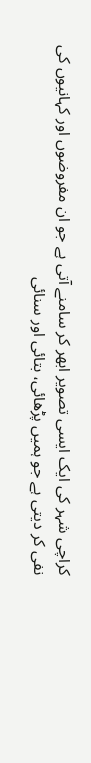کراچی شہر کی ایک ایسی تصویر ابھر کر سامنے آتی ہے جو ان مفروضوں اور کہانیوں کی نفی کر دیتی ہے جو ہمیں پڑھائی، بتائی اور سنائی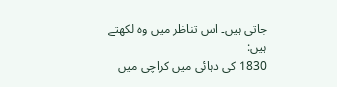جاتی ہیں۔ اس تناظر میں وہ لکھتے ہیں:
1830 کی دہائی میں کراچی میں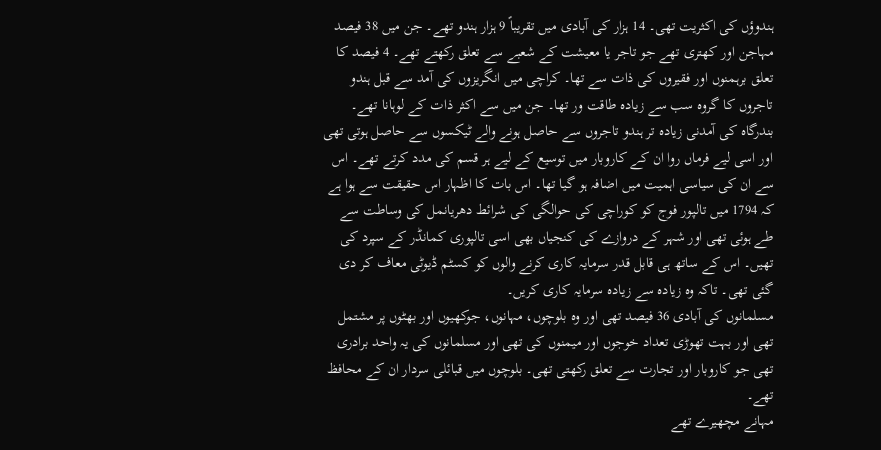ہندوؤں کی اکثریت تھی۔ 14 ہزار کی آبادی میں تقریباً 9 ہزار ہندو تھے۔ جن میں 38 فیصد مہاجن اور کھتری تھے جو تاجر یا معیشت کے شعبے سے تعلق رکھتے تھے۔ 4 فیصد کا تعلق برہمنوں اور فقیروں کی ذات سے تھا۔ کراچی میں انگریزوں کی آمد سے قبل ہندو تاجروں کا گروہ سب سے زیادہ طاقت ور تھا۔ جن میں سے اکثر ذات کے لوہانا تھے۔
بندرگاہ کی آمدنی زیادہ تر ہندو تاجروں سے حاصل ہونے والے ٹیکسوں سے حاصل ہوتی تھی اور اسی لیے فرماں روا ان کے کاروبار میں توسیع کے لیے ہر قسم کی مدد کرتے تھے۔ اس سے ان کی سیاسی اہمیت میں اضافہ ہو گیا تھا۔ اس بات کا اظہار اس حقیقت سے ہوا ہے کہ 1794 میں تالپور فوج کو کوراچی کی حوالگی کی شرائط دھریانمل کی وساطت سے طے ہوئی تھی اور شہر کے دروازے کی کنجیاں بھی اسی تالپوری کمانڈر کے سپرد کی تھیں۔ اس کے ساتھ ہی قابل قدر سرمایہ کاری کرنے والوں کو کسٹم ڈیوٹی معاف کر دی گئی تھی۔ تاکہ وہ زیادہ سے زیادہ سرمایہ کاری کریں۔
مسلمانوں کی آبادی 36 فیصد تھی اور وہ بلوچوں، مہانوں، جوکھیوں اور بھٹوں پر مشتمل تھی اور بہت تھوڑی تعداد خوجوں اور میمنوں کی تھی اور مسلمانوں کی یہ واحد برادری تھی جو کاروبار اور تجارت سے تعلق رکھتی تھی۔ بلوچوں میں قبائلی سردار ان کے محافظ تھے۔
مہانے مچھیرے تھے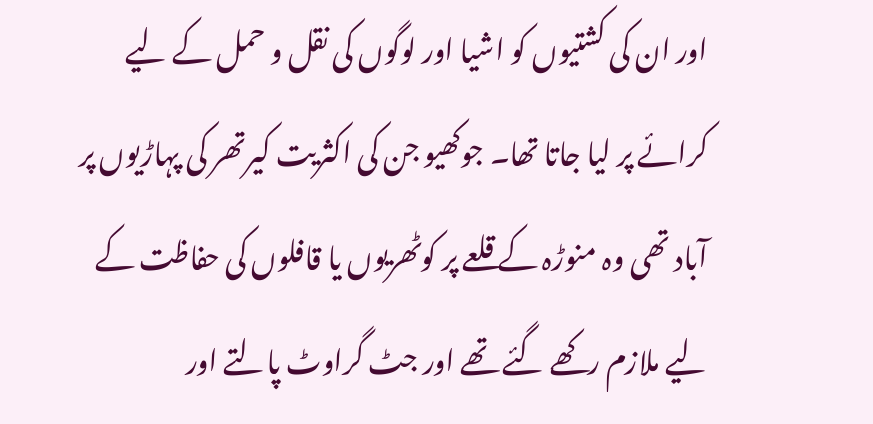اور ان کی کشتیوں کو اشیا اور لوگوں کی نقل و حمل کے لیے کرائے پر لیا جاتا تھا۔ جوکھیو جن کی اکثریت کیرتھر کی پہاڑیوں پر آباد تھی وہ منوڑہ کے قلعے پر کوٹھریوں یا قافلوں کی حفاظت کے لیے ملازم رکھے گئے تھے اور جٹ گراوٹ پالتے اور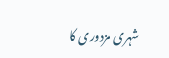شہری مزدوری کا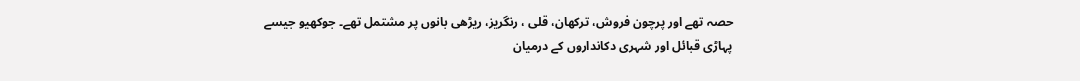حصہ تھے اور پرچون فروش، ترکھان، قلی ، رنگریز، ریڑھی بانوں پر مشتمل تھے۔ جوکھیو جیسے پہاڑی قبائل اور شہری دکانداروں کے درمیان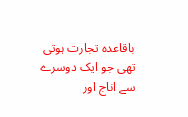باقاعدہ تجارت ہوتی تھی جو ایک دوسرے سے اناج اور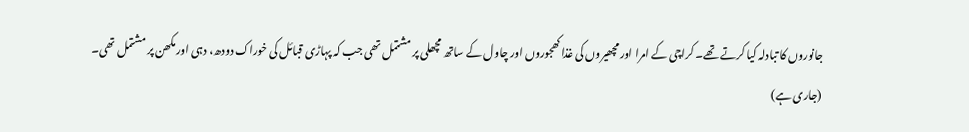جانوروں کا تبادلہ کیا کرتے تھے۔ کراچی کے امرا اور مچھیروں کی غذا کھجوروں اور چاول کے ساتھ مچھلی پر مشتمل تھی جب کہ پہاڑی قبائل کی خوراک دودھ، دہی اور مکھن پر مشتمل تھی۔
(جاری ہے)